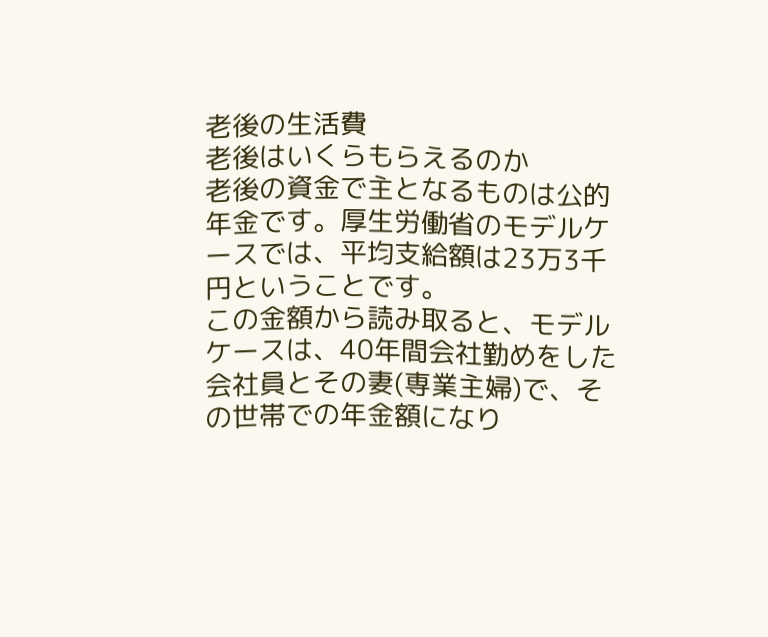老後の生活費
老後はいくらもらえるのか
老後の資金で主となるものは公的年金です。厚生労働省のモデルケースでは、平均支給額は23万3千円ということです。
この金額から読み取ると、モデルケースは、40年間会社勤めをした会社員とその妻(専業主婦)で、その世帯での年金額になり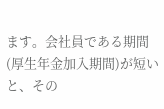ます。会社員である期間(厚生年金加入期間)が短いと、その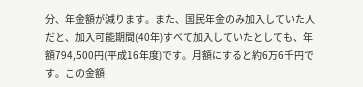分、年金額が減ります。また、国民年金のみ加入していた人だと、加入可能期間(40年)すべて加入していたとしても、年額794,500円(平成16年度)です。月額にすると約6万6千円です。この金額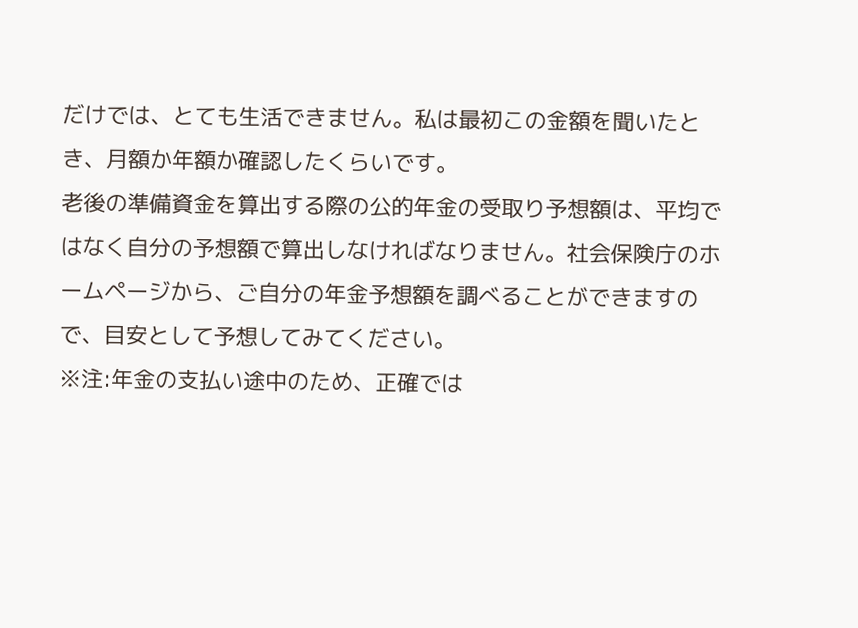だけでは、とても生活できません。私は最初この金額を聞いたとき、月額か年額か確認したくらいです。
老後の準備資金を算出する際の公的年金の受取り予想額は、平均ではなく自分の予想額で算出しなければなりません。社会保険庁のホームページから、ご自分の年金予想額を調べることができますので、目安として予想してみてください。
※注:年金の支払い途中のため、正確では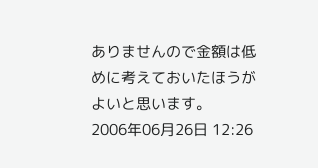ありませんので金額は低めに考えておいたほうがよいと思います。
2006年06月26日 12:26